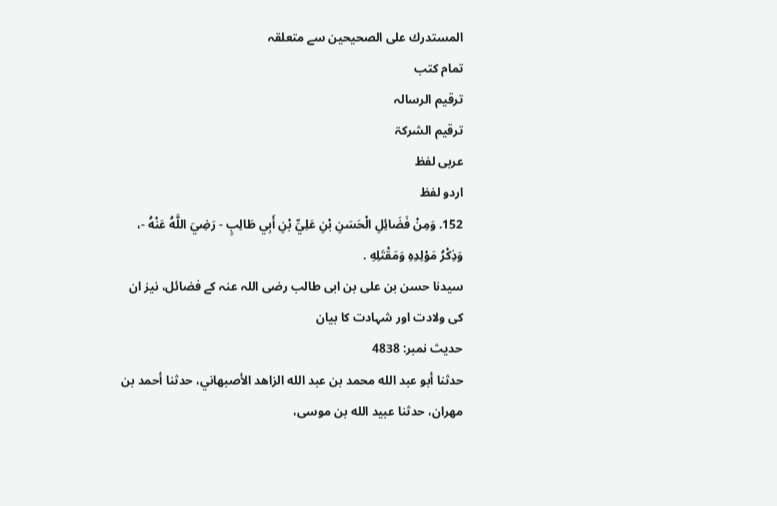المستدرك على الصحيحين سے متعلقہ
تمام کتب
ترقیم الرسالہ
ترقيم الشرکۃ
عربی لفظ
اردو لفظ
152. وَمِنْ فَضَائِلِ الْحَسَنِ بْنِ عَلِيِّ بْنِ أَبِي طَالِبٍ - رَضِيَ اللَّهُ عَنْهُ -، وَذِكْرُ مَوْلِدِهِ وَمَقْتَلِهِ .
سیدنا حسن بن علی بن ابی طالب رضی اللہ عنہ کے فضائل، نیز ان کی ولادت اور شہادت کا بیان
حدیث نمبر: 4838
حدثنا أبو عبد الله محمد بن عبد الله الزاهد الأصبهاني، حدثنا أحمد بن مهران، حدثنا عبيد الله بن موسى،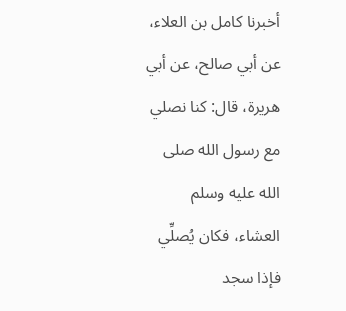أخبرنا كامل بن العلاء، عن أبي صالح، عن أبي هريرة، قال: كنا نصلي مع رسول الله صلى الله عليه وسلم العشاء، فكان يُصلِّي فإذا سجد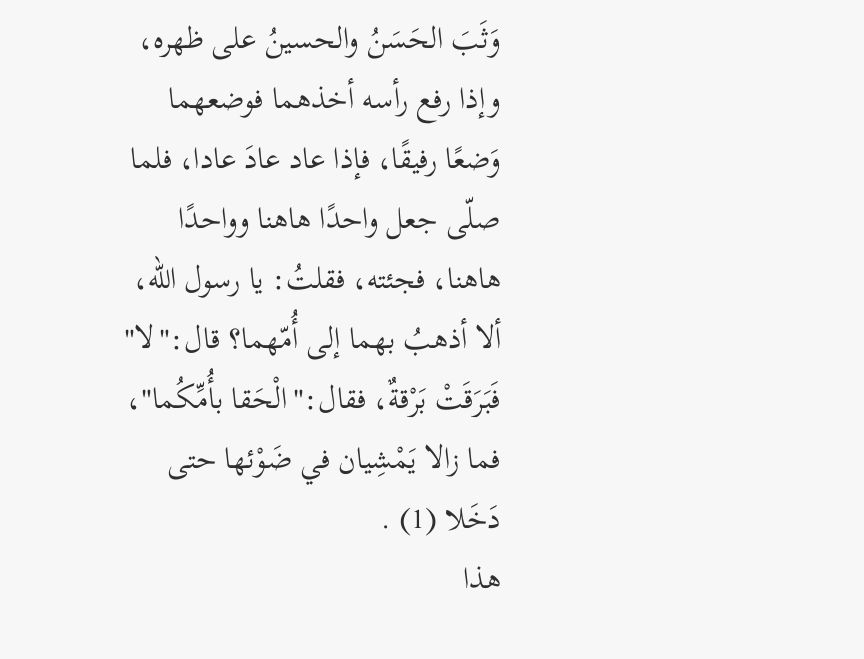وَثَبَ الحَسَنُ والحسينُ على ظهره، وإذا رفع رأسه أخذهما فوضعهما وَضعًا رفيقًا، فإذا عاد عادَ عادا، فلما صلّى جعل واحدًا هاهنا وواحدًا هاهنا، فجئته، فقلتُ: يا رسول الله، ألا أذهبُ بهما إلى أُمّهما؟ قال:"لا" فَبَرَقَتْ بَرْقةٌ، فقال:"الْحَقا بأُمِّكُما"، فما زالا يَمْشِيان في ضَوْئها حتى دَخَلا (1) .
هذا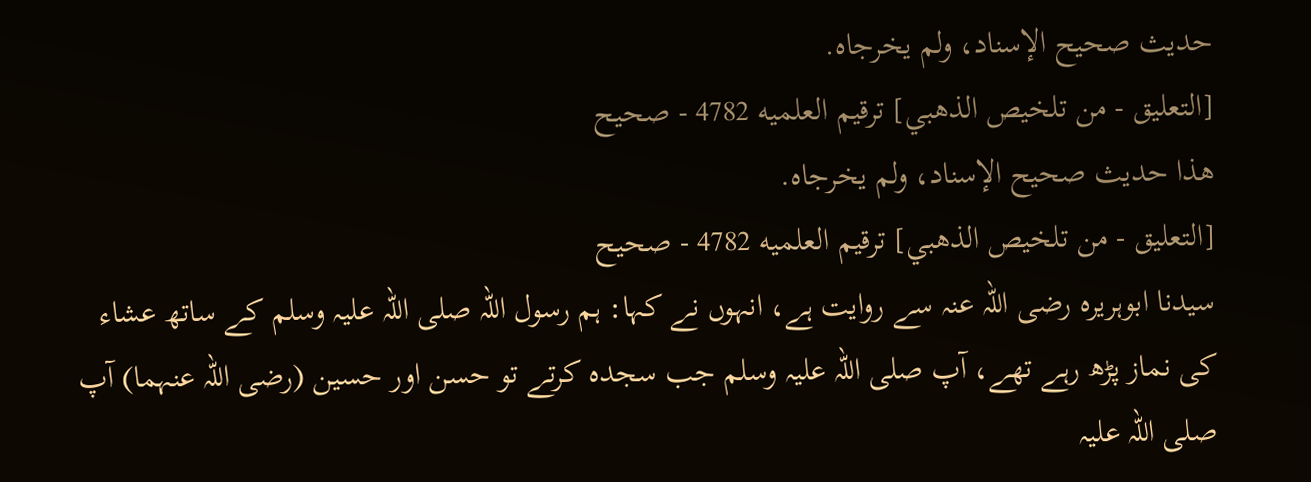حديث صحيح الإسناد، ولم يخرجاه.
[التعليق - من تلخيص الذهبي] ترقيم العلميه 4782 - صحيح
هذا حديث صحيح الإسناد، ولم يخرجاه.
[التعليق - من تلخيص الذهبي] ترقيم العلميه 4782 - صحيح
سیدنا ابوہریرہ رضی اللہ عنہ سے روایت ہے، انہوں نے کہا: ہم رسول اللہ صلی اللہ علیہ وسلم کے ساتھ عشاء کی نماز پڑھ رہے تھے، آپ صلی اللہ علیہ وسلم جب سجدہ کرتے تو حسن اور حسین (رضی اللہ عنہما) آپ صلی اللہ علیہ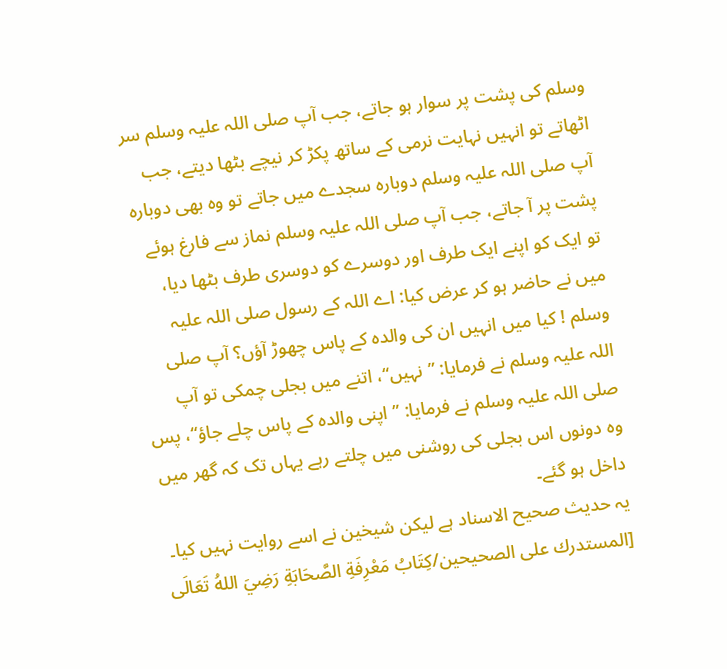وسلم کی پشت پر سوار ہو جاتے، جب آپ صلی اللہ علیہ وسلم سر اٹھاتے تو انہیں نہایت نرمی کے ساتھ پکڑ کر نیچے بٹھا دیتے، جب آپ صلی اللہ علیہ وسلم دوبارہ سجدے میں جاتے تو وہ بھی دوبارہ پشت پر آ جاتے، جب آپ صلی اللہ علیہ وسلم نماز سے فارغ ہوئے تو ایک کو اپنے ایک طرف اور دوسرے کو دوسری طرف بٹھا دیا، میں نے حاضر ہو کر عرض کیا: اے اللہ کے رسول صلی اللہ علیہ وسلم ! کیا میں انہیں ان کی والدہ کے پاس چھوڑ آؤں؟ آپ صلی اللہ علیہ وسلم نے فرمایا: ”نہیں“، اتنے میں بجلی چمکی تو آپ صلی اللہ علیہ وسلم نے فرمایا: ”اپنی والدہ کے پاس چلے جاؤ“، پس وہ دونوں اس بجلی کی روشنی میں چلتے رہے یہاں تک کہ گھر میں داخل ہو گئے۔
یہ حدیث صحیح الاسناد ہے لیکن شیخین نے اسے روایت نہیں کیا۔ [المستدرك على الصحيحين/كِتَابُ مَعْرِفَةِ الصَّحَابَةِ رَضِيَ اللهُ تَعَالَى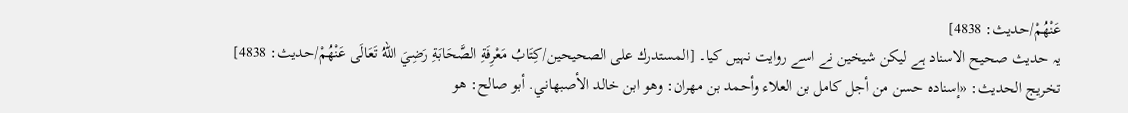عَنْهُمْ/حدیث: 4838]
یہ حدیث صحیح الاسناد ہے لیکن شیخین نے اسے روایت نہیں کیا۔ [المستدرك على الصحيحين/كِتَابُ مَعْرِفَةِ الصَّحَابَةِ رَضِيَ اللهُ تَعَالَى عَنْهُمْ/حدیث: 4838]
تخریج الحدیث: «إسناده حسن من أجل كامل بن العلاء وأحمد بن مهران: وهو ابن خالد الأصبهاني. أبو صالح: هو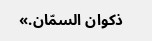ذكوان السمّان.»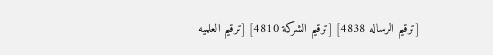[ترقيم الرساله 4838] [ترقيم الشركة 4810] [ترقيم العلميه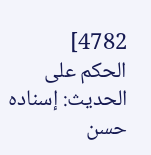4782]
الحكم على الحديث: إسناده حسن